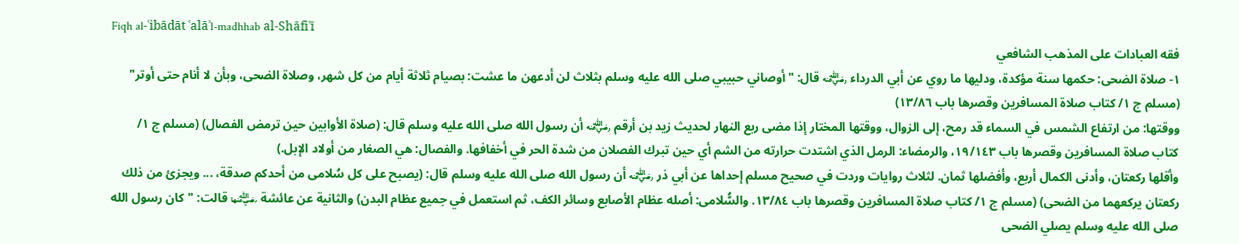Fiqh al-ʿibādāt ʿalāʾl-madhhab al-Shāfiʿī
فقه العبادات على المذهب الشافعي
١- صلاة الضحى: حكمها سنة مؤكدة، ودليها ما روي عن أبي الدرداء ﵁ قال: "أوصاني حبيبي صلى الله عليه وسلم بثلاث لن أدعهن ما عشت: بصيام ثلاثة أيام من كل شهر، وصلاة الضحى، وبأن لا أنام حتى أوتر" (مسلم ج ١/ كتاب صلاة المسافرين وقصرها باب ١٣/٨٦)
ووقتها: من ارتفاع الشمس في السماء قد رمح، إلى الزوال، ووقتها المختار إذا مضى ربع النهار لحديث زيد بن أرقم ﵁ أن رسول الله صلى الله عليه وسلم قال: (صلاة الأوابين حين ترمض الفصال) (مسلم ج ١/ كتاب صلاة المسافرين وقصرها باب ١٩/١٤٣، والرمضاء: الرمل الذي اشتدت حرارته من الشم أي حين تبرك الفصلان من شدة الحر في أخفافها. والفصال: هي الصغار من أولاد الإبل.)
وأقلها ركعتان، وأدنى الكمال أربع، وأفضلها ثمان. لثلاث روايات وردت في صحيح مسلم إحداها عن أبي ذر ﵁ أن رسول الله صلى الله عليه وسلم قال: (يصبح على كل سُلامى من أحدكم صدقة، ... ويجزئ من ذلك ركعتان يركعهما من الضحى) (مسلم ج ١/ كتاب صلاة المسافرين وقصرها باب ١٣/٨٤. والسُّلامى: أصله عظام الأصابع وسائر الكف، ثم استعمل في جميع عظام البدن) والثانية عن عائشة ﵂ قالت: "كان رسول الله صلى الله عليه وسلم يصلي الضحى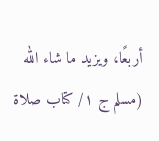أربعًا، ويزيد ما شاء الله (مسلم ج ١/ كتاب صلاة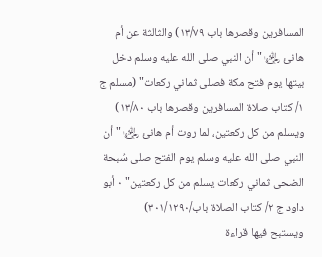المسافرين وقصرها باب ١٣/٧٩) والثالثة عن أم هانئ ﵂ " أن النبي صلى الله عليه وسلم دخل بيتها يوم فتح مكة فصلى ثماني ركعات" (مسلم ج ١/ كتاب صلاة المسافرين وقصرها باب ١٣/٨٠)
ويسلم من كل ركعتين، لما روت أم هانئ ﵂ " أن النبي صلى الله عليه وسلم يوم الفتح صلى سُبحة الضحى ثماني ركعات يسلم من كل ركعتين" ٠ أبو داود ج ٢/ كتاب الصلاة باب/٣٠١/١٢٩٠)
ويستبح فيها قراءة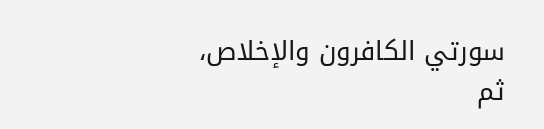سورتي الكافرون والإخلاص، ثم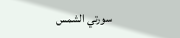سورتي الشمس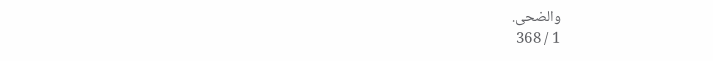والضحى.
1 / 368